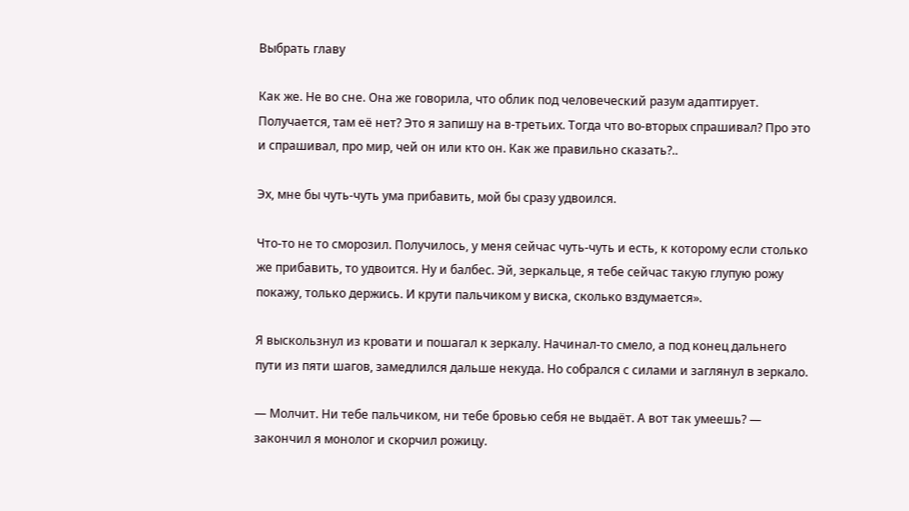Выбрать главу

Как же. Не во сне. Она же говорила, что облик под человеческий разум адаптирует. Получается, там её нет? Это я запишу на в-третьих. Тогда что во-вторых спрашивал? Про это и спрашивал, про мир, чей он или кто он. Как же правильно сказать?..

Эх, мне бы чуть-чуть ума прибавить, мой бы сразу удвоился.

Что-то не то сморозил. Получилось, у меня сейчас чуть-чуть и есть, к которому если столько же прибавить, то удвоится. Ну и балбес. Эй, зеркальце, я тебе сейчас такую глупую рожу покажу, только держись. И крути пальчиком у виска, сколько вздумается».

Я выскользнул из кровати и пошагал к зеркалу. Начинал-то смело, а под конец дальнего пути из пяти шагов, замедлился дальше некуда. Но собрался с силами и заглянул в зеркало.

— Молчит. Ни тебе пальчиком, ни тебе бровью себя не выдаёт. А вот так умеешь? — закончил я монолог и скорчил рожицу.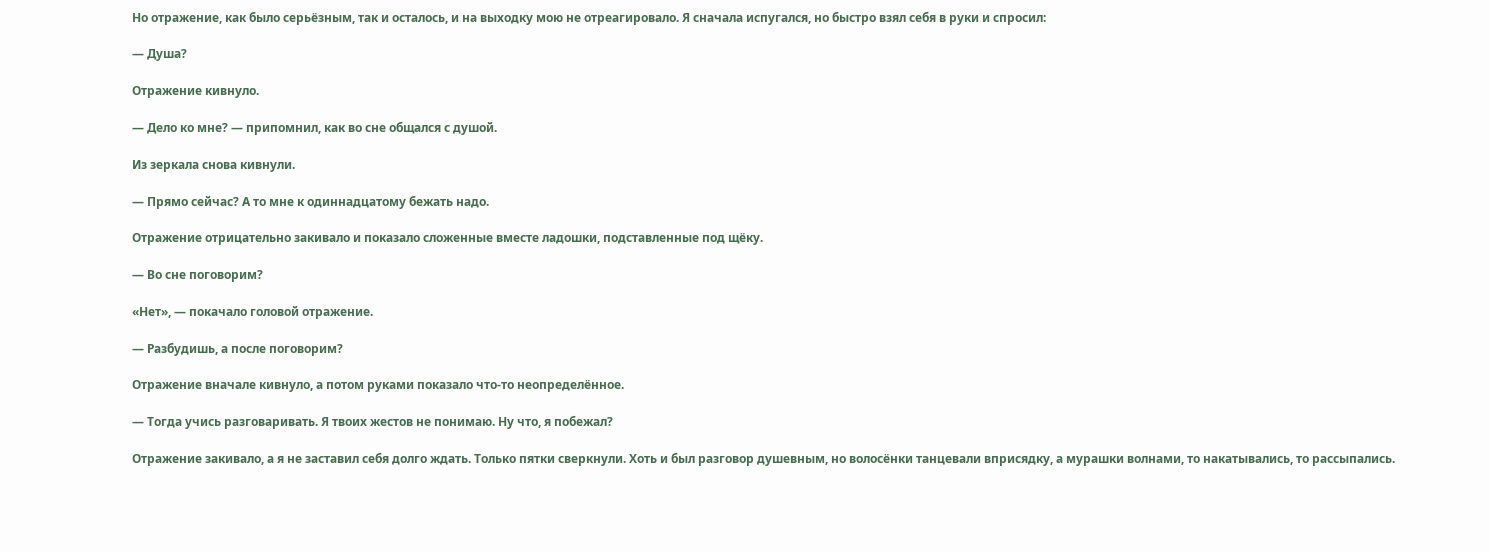Но отражение, как было серьёзным, так и осталось, и на выходку мою не отреагировало. Я сначала испугался, но быстро взял себя в руки и спросил:

— Душа?

Отражение кивнуло.

— Дело ко мне? — припомнил, как во сне общался с душой.

Из зеркала снова кивнули.

— Прямо сейчас? А то мне к одиннадцатому бежать надо.

Отражение отрицательно закивало и показало сложенные вместе ладошки, подставленные под щёку.

— Во сне поговорим?

«Нет», — покачало головой отражение.

— Разбудишь, а после поговорим?

Отражение вначале кивнуло, а потом руками показало что-то неопределённое.

— Тогда учись разговаривать. Я твоих жестов не понимаю. Ну что, я побежал?

Отражение закивало, а я не заставил себя долго ждать. Только пятки сверкнули. Хоть и был разговор душевным, но волосёнки танцевали вприсядку, а мурашки волнами, то накатывались, то рассыпались.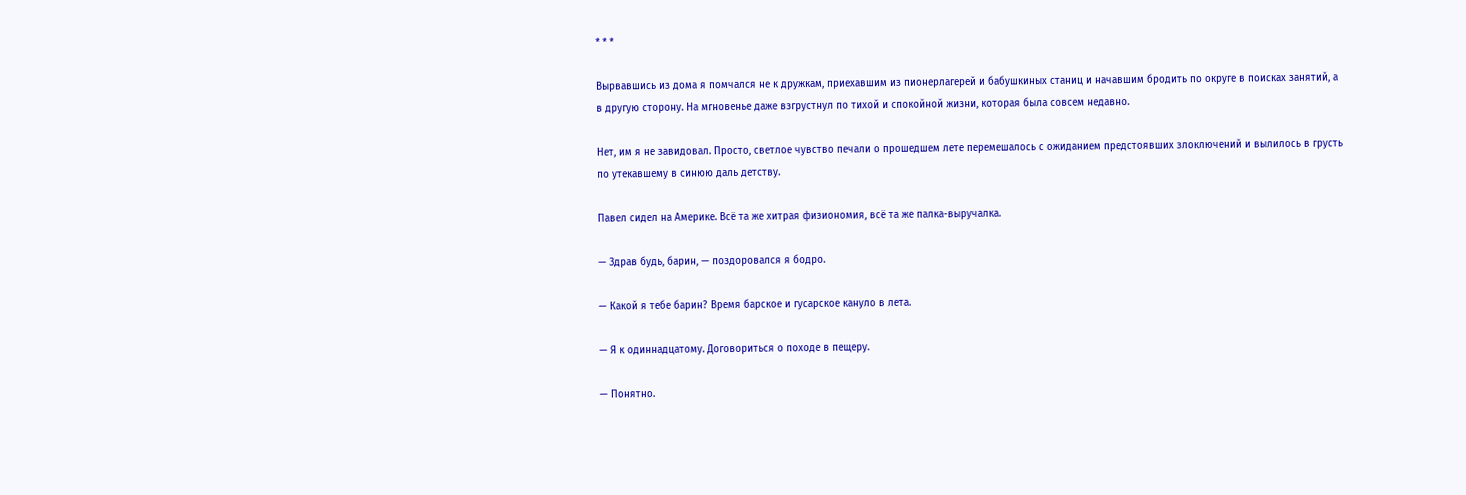* * *

Вырвавшись из дома я помчался не к дружкам, приехавшим из пионерлагерей и бабушкиных станиц и начавшим бродить по округе в поисках занятий, а в другую сторону. На мгновенье даже взгрустнул по тихой и спокойной жизни, которая была совсем недавно.

Нет, им я не завидовал. Просто, светлое чувство печали о прошедшем лете перемешалось с ожиданием предстоявших злоключений и вылилось в грусть по утекавшему в синюю даль детству.

Павел сидел на Америке. Всё та же хитрая физиономия, всё та же палка-выручалка.

— Здрав будь, барин, — поздоровался я бодро.

— Какой я тебе барин? Время барское и гусарское кануло в лета.

— Я к одиннадцатому. Договориться о походе в пещеру.

— Понятно.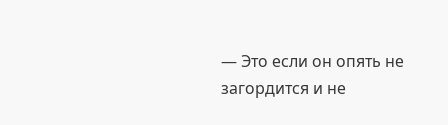— Это если он опять не загордится и не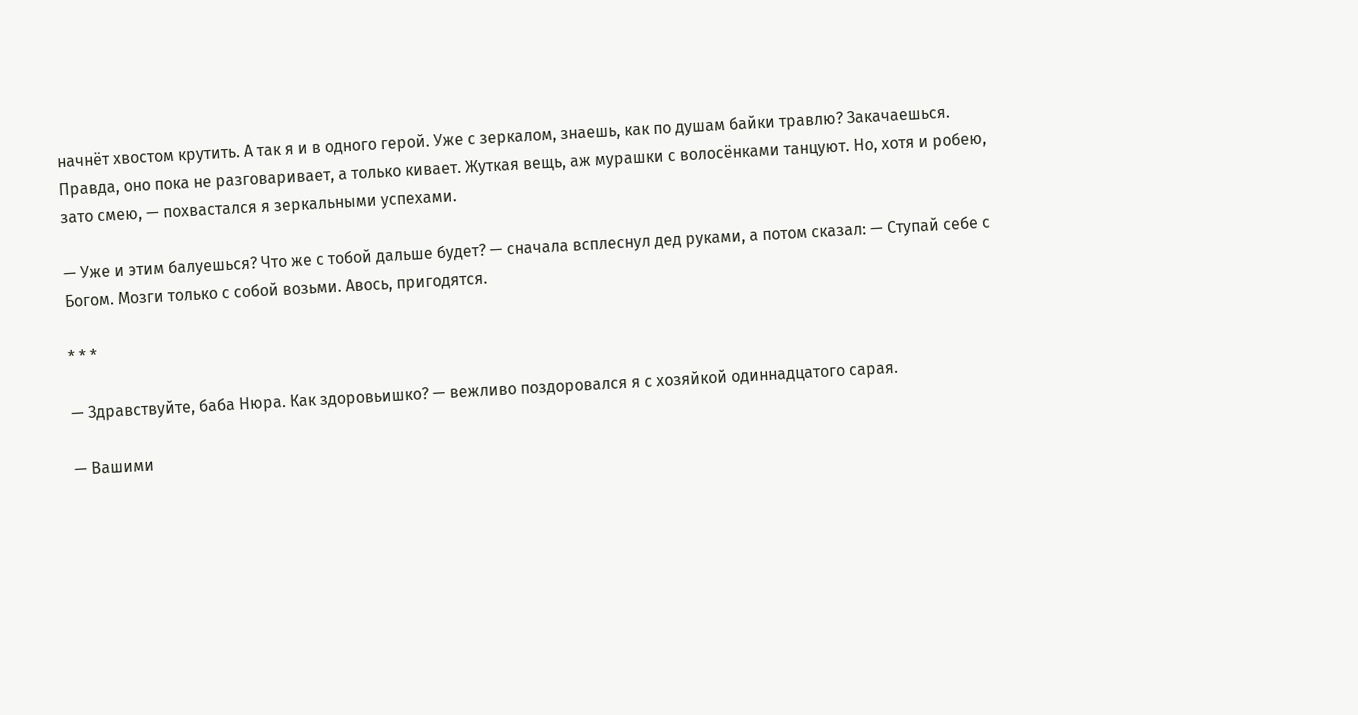начнёт хвостом крутить. А так я и в одного герой. Уже с зеркалом, знаешь, как по душам байки травлю? Закачаешься. Правда, оно пока не разговаривает, а только кивает. Жуткая вещь, аж мурашки с волосёнками танцуют. Но, хотя и робею, зато смею, — похвастался я зеркальными успехами.

— Уже и этим балуешься? Что же с тобой дальше будет? — сначала всплеснул дед руками, а потом сказал: — Ступай себе с Богом. Мозги только с собой возьми. Авось, пригодятся.

* * *

— Здравствуйте, баба Нюра. Как здоровьишко? — вежливо поздоровался я с хозяйкой одиннадцатого сарая.

— Вашими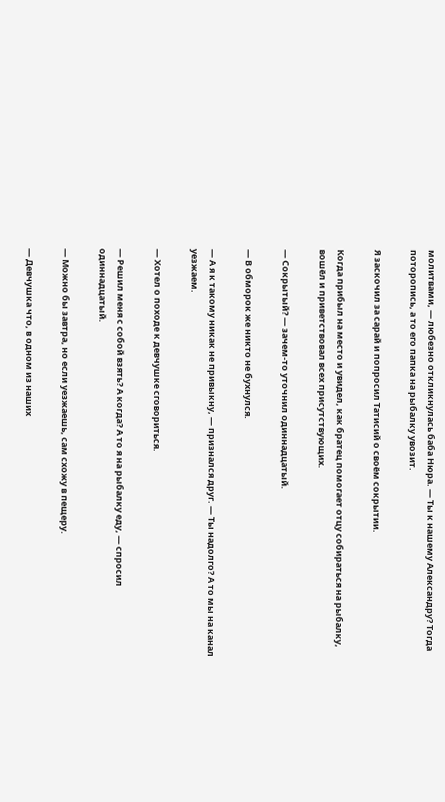молитвами, — любезно откликнулась баба Нюра. — Ты к нашему Александру? Тогда поторопись, а то его папка на рыбалку увозит.

Я заскочил за сарай и попросил Татисий о своём сокрытии.

Когда прибыл на место и увидел, как братец помогает отцу собираться на рыбалку, вошёл и приветствовал всех присутствующих.

— Сокрытый? — зачем-то уточнил одиннадцатый.

— В обморок же никто не бухнулся.

— А я к такому никак не привыкну, — признался друг. — Ты надолго? А то мы на канал уезжаем.

— Хотел о походе к девчушке сговориться.

— Решил меня с собой взять? А когда? А то я на рыбалку еду, — спросил одиннадцатый.

— Можно бы завтра, но если уезжаешь, сам схожу в пещеру.

— Девчушка что, в одном из наших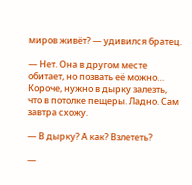миров живёт? — удивился братец.

— Нет. Она в другом месте обитает, но позвать её можно… Короче, нужно в дырку залезть, что в потолке пещеры. Ладно. Сам завтра схожу.

— В дырку? А как? Взлететь?

—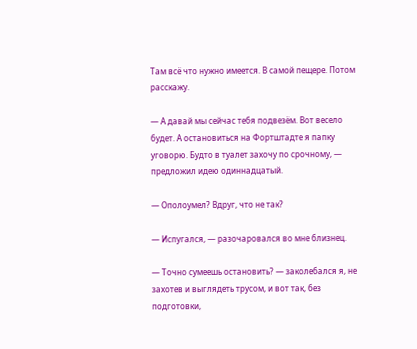Там всё что нужно имеется. В самой пещере. Потом расскажу.

— А давай мы сейчас тебя подвезём. Вот весело будет. А остановиться на Фортштадте я папку уговорю. Будто в туалет захочу по срочному, — предложил идею одиннадцатый.

— Ополоумел? Вдруг, что не так?

— Испугался, — разочаровался во мне близнец.

— Точно сумеешь остановить? — заколебался я, не захотев и выглядеть трусом, и вот так, без подготовки,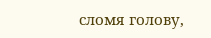сломя голову,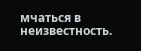мчаться в неизвестность.